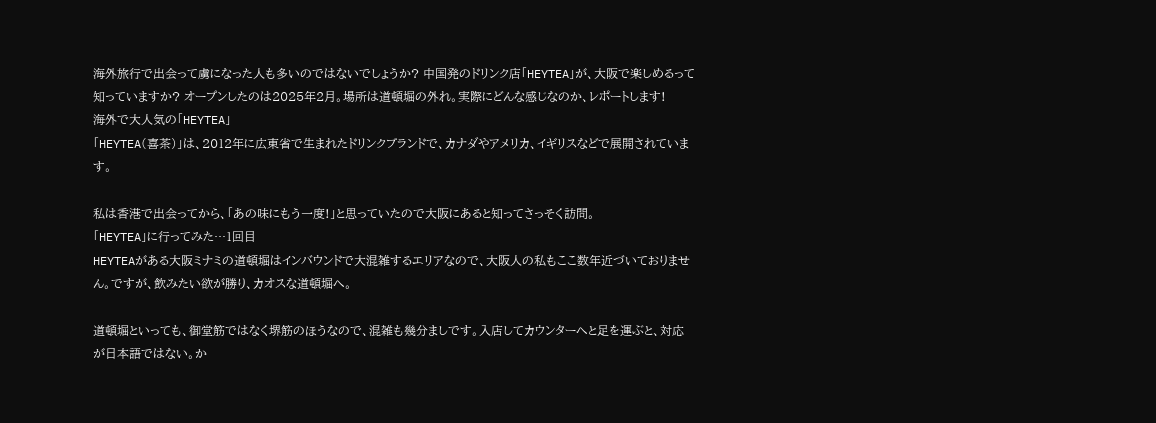海外旅行で出会って虜になった人も多いのではないでしょうか? 中国発のドリンク店「HEYTEA」が、大阪で楽しめるって知っていますか? オープンしたのは2025年2月。場所は道頓堀の外れ。実際にどんな感じなのか、レポートします!
海外で大人気の「HEYTEA」
「HEYTEA(喜茶)」は、2012年に広東省で生まれたドリンクブランドで、カナダやアメリカ、イギリスなどで展開されています。

私は香港で出会ってから、「あの味にもう一度!」と思っていたので大阪にあると知ってさっそく訪問。
「HEYTEA」に行ってみた…1回目
HEYTEAがある大阪ミナミの道頓堀はインバウンドで大混雑するエリアなので、大阪人の私もここ数年近づいておりません。ですが、飲みたい欲が勝り、カオスな道頓堀へ。

道頓堀といっても、御堂筋ではなく堺筋のほうなので、混雑も幾分ましです。入店してカウンターへと足を運ぶと、対応が日本語ではない。か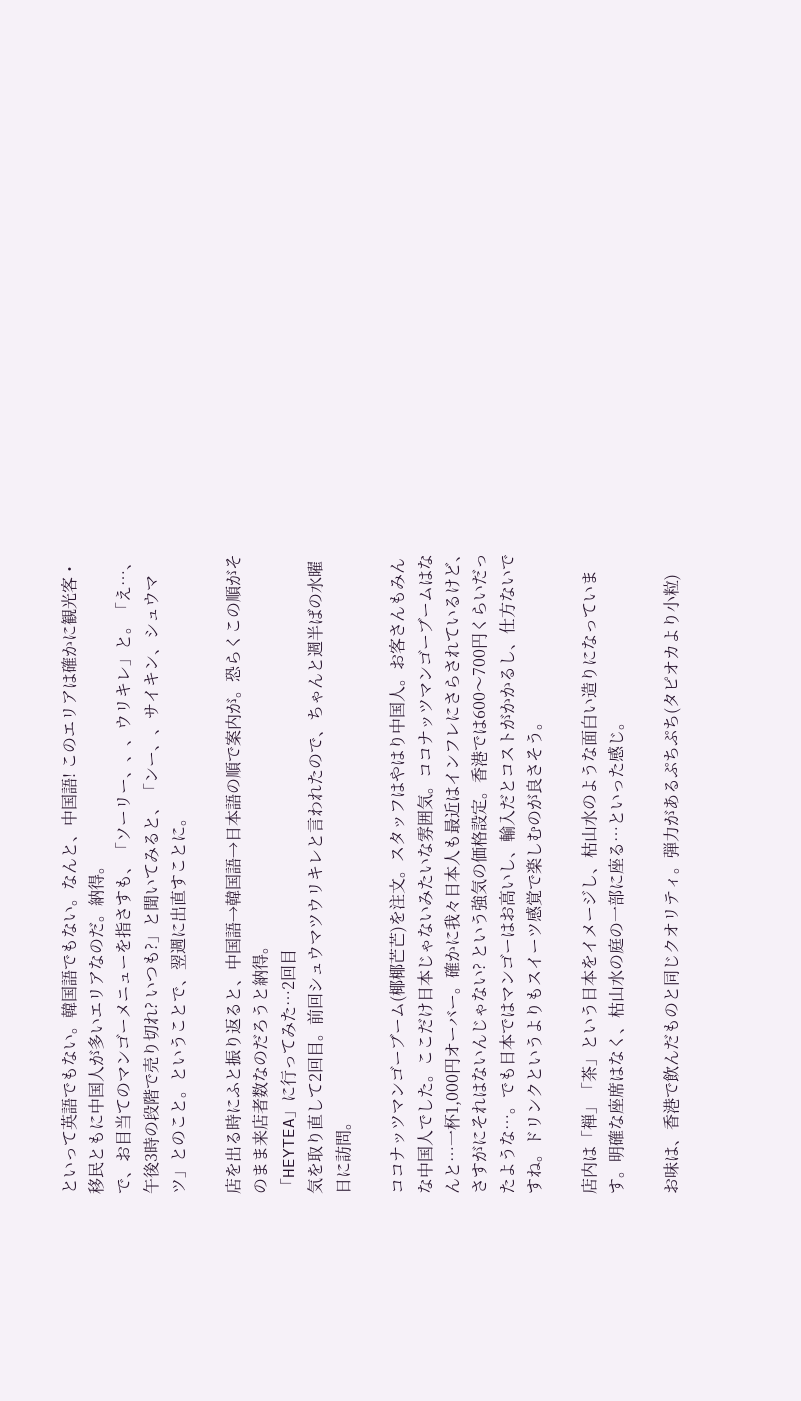といって英語でもない。韓国語でもない。なんと、中国語! このエリアは確かに観光客・移民ともに中国人が多いエリアなのだ。納得。
で、お目当てのマンゴーメニューを指さすも、「ソーリー、、、ウリキレ」と。「え…、午後3時の段階で売り切れ? いつも?」と聞いてみると、「ンー、、サイキン、シュウマツ」とのこと。ということで、翌週に出直すことに。

店を出る時にふと振り返ると、中国語→韓国語→日本語の順で案内が。恐らくこの順がそのまま来店者数なのだろうと納得。
「HEYTEA」に行ってみた…2回目
気を取り直して2回目。前回シュウマツウリキレと言われたので、ちゃんと週半ばの水曜日に訪問。

ココナッツマンゴーブーム(椰椰芒芒)を注文。スタッフはやはり中国人。お客さんもみんな中国人でした。ここだけ日本じゃないみたいな雰囲気。ココナッツマンゴーブームはなんと…一杯1,000円オーバー。確かに我々日本人も最近はインフレにさらされているけど、さすがにそれはないんじゃない? という強気の価格設定。香港では600〜700円くらいだったような…。でも日本ではマンゴーはお高いし、輸入だとコストがかかるし、仕方ないですね。ドリンクというよりもスイーツ感覚で楽しむのが良さそう。

店内は「禅」「茶」という日本をイメージし、枯山水のような面白い造りになっています。明確な座席はなく、枯山水の庭の一部に座る…といった感じ。

お味は、香港で飲んだものと同じクオリティ。弾力があるぷちぷち(タピオカより小粒)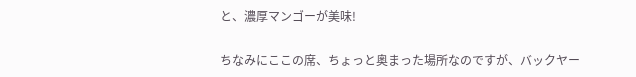と、濃厚マンゴーが美味!

ちなみにここの席、ちょっと奥まった場所なのですが、バックヤー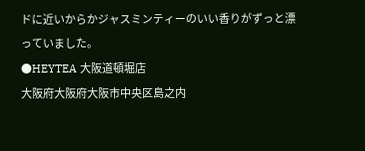ドに近いからかジャスミンティーのいい香りがずっと漂っていました。
●HEYTEA 大阪道頓堀店
大阪府大阪府大阪市中央区島之内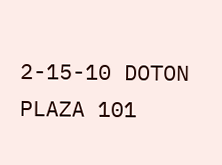2-15-10 DOTON PLAZA 101